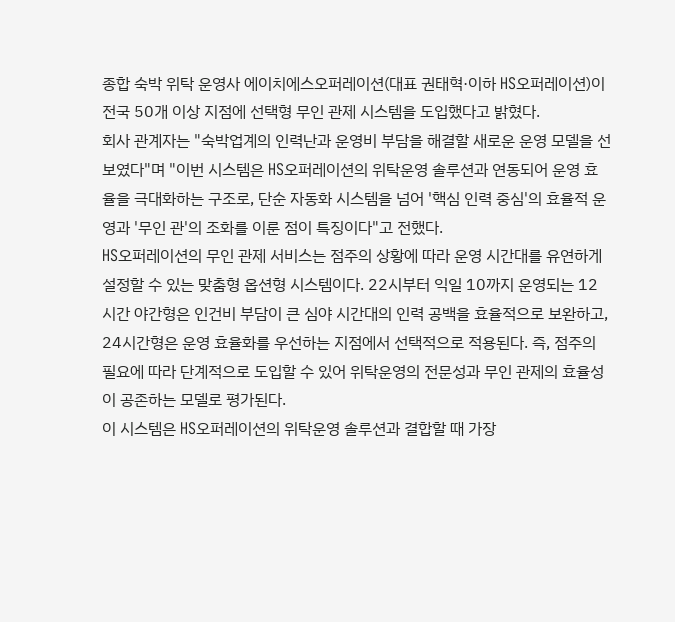종합 숙박 위탁 운영사 에이치에스오퍼레이션(대표 권태혁·이하 HS오퍼레이션)이 전국 50개 이상 지점에 선택형 무인 관제 시스템을 도입했다고 밝혔다.
회사 관계자는 "숙박업계의 인력난과 운영비 부담을 해결할 새로운 운영 모델을 선보였다"며 "이번 시스템은 HS오퍼레이션의 위탁운영 솔루션과 연동되어 운영 효율을 극대화하는 구조로, 단순 자동화 시스템을 넘어 '핵심 인력 중심'의 효율적 운영과 '무인 관'의 조화를 이룬 점이 특징이다"고 전했다.
HS오퍼레이션의 무인 관제 서비스는 점주의 상황에 따라 운영 시간대를 유연하게 설정할 수 있는 맞춤형 옵션형 시스템이다. 22시부터 익일 10까지 운영되는 12시간 야간형은 인건비 부담이 큰 심야 시간대의 인력 공백을 효율적으로 보완하고, 24시간형은 운영 효율화를 우선하는 지점에서 선택적으로 적용된다. 즉, 점주의 필요에 따라 단계적으로 도입할 수 있어 위탁운영의 전문성과 무인 관제의 효율성이 공존하는 모델로 평가된다.
이 시스템은 HS오퍼레이션의 위탁운영 솔루션과 결합할 때 가장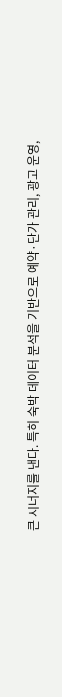큰 시너지를 낸다. 특히 숙박 데이터 분석을 기반으로 예약·단가 관리, 광고 운영,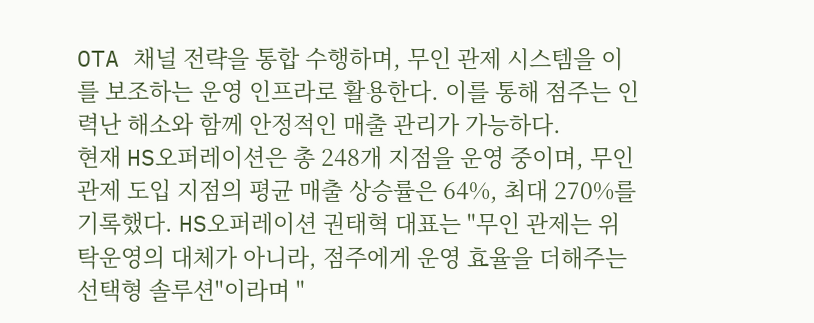OTA 채널 전략을 통합 수행하며, 무인 관제 시스템을 이를 보조하는 운영 인프라로 활용한다. 이를 통해 점주는 인력난 해소와 함께 안정적인 매출 관리가 가능하다.
현재 HS오퍼레이션은 총 248개 지점을 운영 중이며, 무인 관제 도입 지점의 평균 매출 상승률은 64%, 최대 270%를 기록했다. HS오퍼레이션 권태혁 대표는 "무인 관제는 위탁운영의 대체가 아니라, 점주에게 운영 효율을 더해주는 선택형 솔루션"이라며 "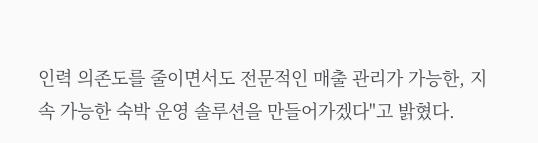인력 의존도를 줄이면서도 전문적인 매출 관리가 가능한, 지속 가능한 숙박 운영 솔루션을 만들어가겠다"고 밝혔다.